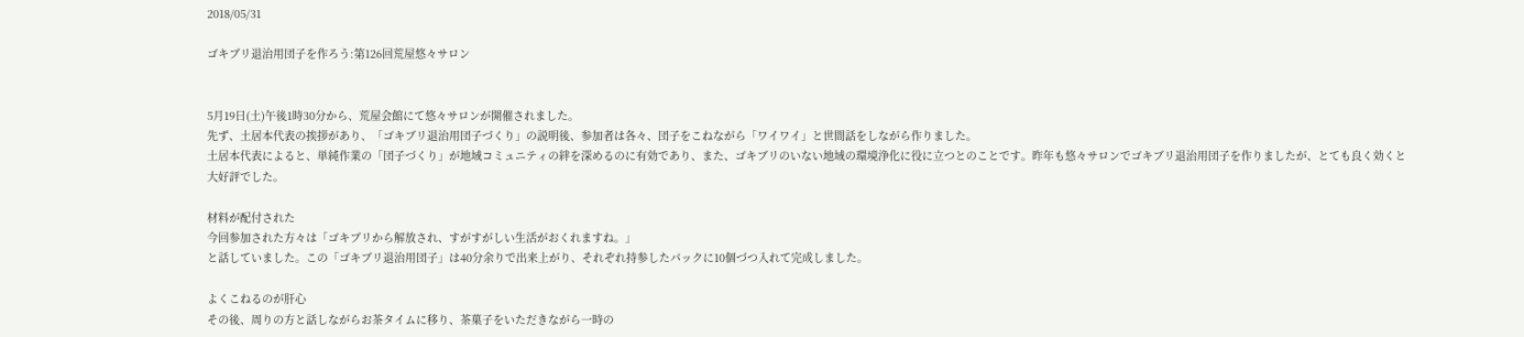2018/05/31

ゴキブリ退治用団子を作ろう:第126回荒屋悠々サロン


5月19日(土)午後1時30分から、荒屋会館にて悠々サロンが開催されました。
先ず、土居本代表の挨拶があり、「ゴキブリ退治用団子づくり」の説明後、参加者は各々、団子をこねながら「ワイワイ」と世間話をしながら作りました。
土居本代表によると、単純作業の「団子づくり」が地域コミュニティの絆を深めるのに有効であり、また、ゴキブリのいない地域の環境浄化に役に立つとのことです。昨年も悠々サロンでゴキブリ退治用団子を作りましたが、とても良く効くと大好評でした。

材料が配付された
今回参加された方々は「ゴキブリから解放され、すがすがしい生活がおくれますね。」
と話していました。この「ゴキブリ退治用団子」は40分余りで出来上がり、それぞれ持参したパックに10個づつ入れて完成しました。

よくこねるのが肝心
その後、周りの方と話しながらお茶タイムに移り、茶菓子をいただきながら一時の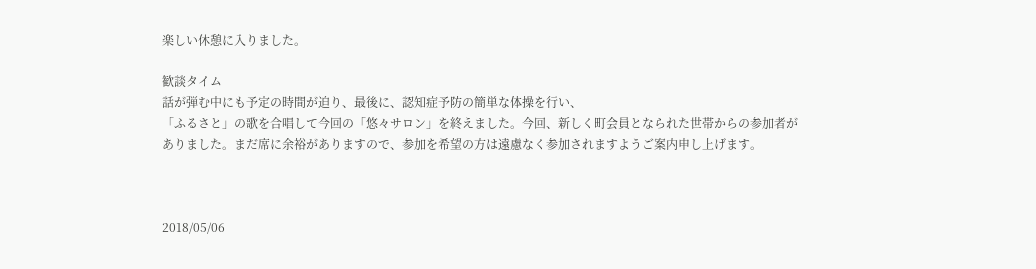楽しい休憩に入りました。

歓談タイム
話が弾む中にも予定の時間が迫り、最後に、認知症予防の簡単な体操を行い、
「ふるさと」の歌を合唱して今回の「悠々サロン」を終えました。今回、新しく町会員となられた世帯からの参加者がありました。まだ席に余裕がありますので、参加を希望の方は遠慮なく参加されますようご案内申し上げます。



2018/05/06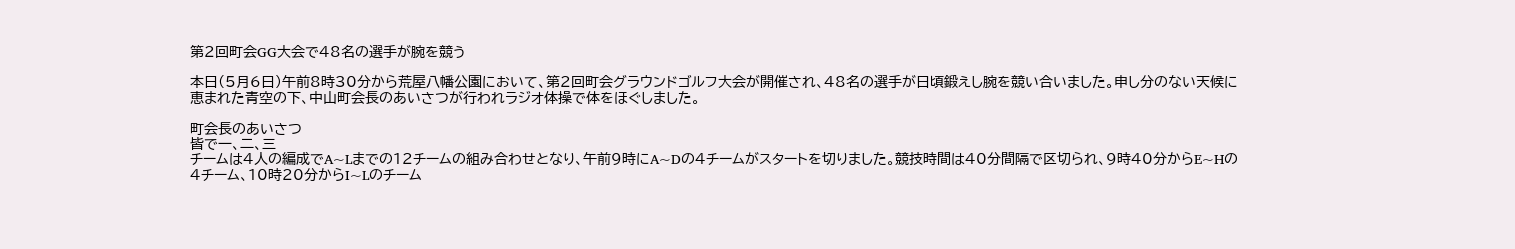第2回町会GG大会で48名の選手が腕を競う

本日(5月6日)午前8時30分から荒屋八幡公園において、第2回町会グラウンドゴルフ大会が開催され、48名の選手が日頃鍛えし腕を競い合いました。申し分のない天候に恵まれた青空の下、中山町会長のあいさつが行われラジオ体操で体をほぐしました。

町会長のあいさつ
皆で一、二、三
チームは4人の編成でA~Lまでの12チームの組み合わせとなり、午前9時にA~Dの4チームがスタートを切りました。競技時間は40分間隔で区切られ、9時40分からE~Hの4チーム、10時20分からI~Lのチーム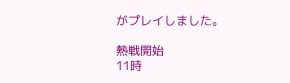がプレイしました。

熱戦開始
11時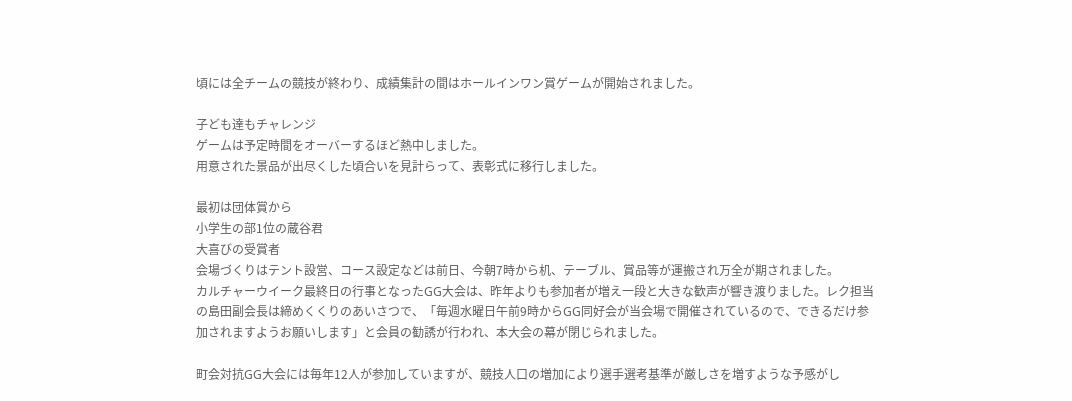頃には全チームの競技が終わり、成績集計の間はホールインワン賞ゲームが開始されました。

子ども達もチャレンジ
ゲームは予定時間をオーバーするほど熱中しました。
用意された景品が出尽くした頃合いを見計らって、表彰式に移行しました。

最初は団体賞から
小学生の部1位の蔵谷君
大喜びの受賞者
会場づくりはテント設営、コース設定などは前日、今朝7時から机、テーブル、賞品等が運搬され万全が期されました。
カルチャーウイーク最終日の行事となったGG大会は、昨年よりも参加者が増え一段と大きな歓声が響き渡りました。レク担当の島田副会長は締めくくりのあいさつで、「毎週水曜日午前9時からGG同好会が当会場で開催されているので、できるだけ参加されますようお願いします」と会員の勧誘が行われ、本大会の幕が閉じられました。

町会対抗GG大会には毎年12人が参加していますが、競技人口の増加により選手選考基準が厳しさを増すような予感がし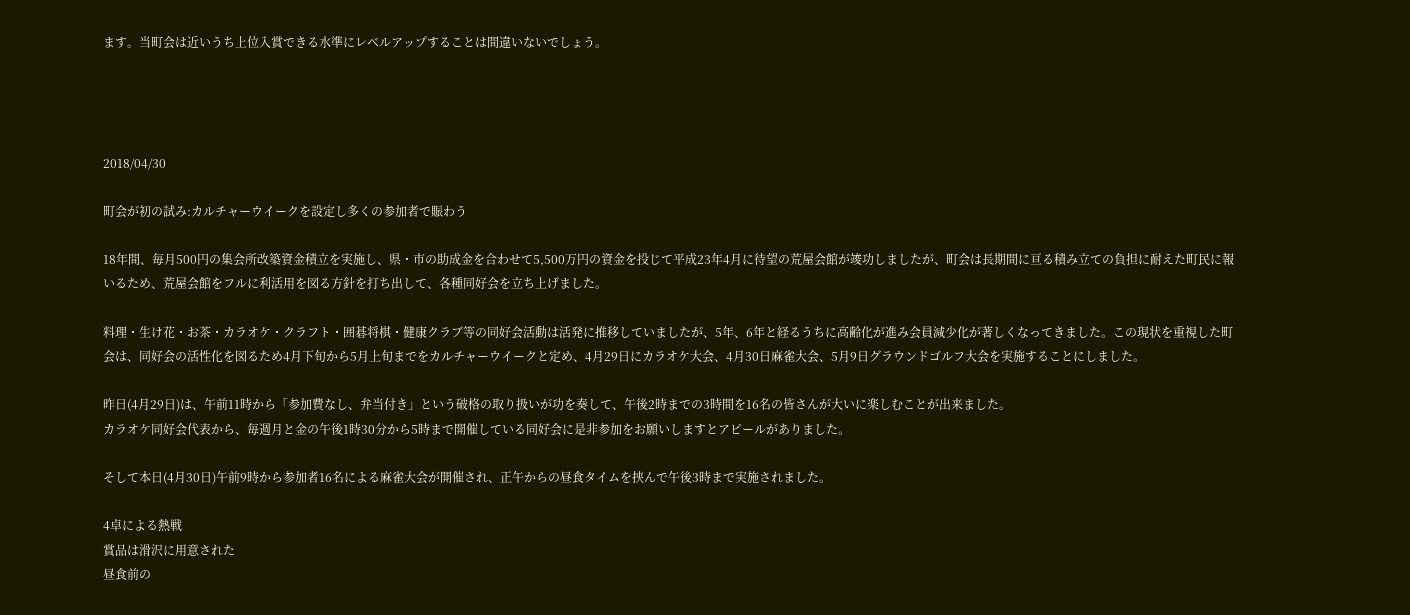ます。当町会は近いうち上位入賞できる水準にレベルアップすることは間違いないでしょう。




2018/04/30

町会が初の試み:カルチャーウイークを設定し多くの参加者で賑わう

18年間、毎月500円の集会所改築資金積立を実施し、県・市の助成金を合わせて5,500万円の資金を投じて平成23年4月に待望の荒屋会館が竣功しましたが、町会は長期間に亘る積み立ての負担に耐えた町民に報いるため、荒屋会館をフルに利活用を図る方針を打ち出して、各種同好会を立ち上げました。

料理・生け花・お茶・カラオケ・クラフト・囲碁将棋・健康クラブ等の同好会活動は活発に推移していましたが、5年、6年と経るうちに高齢化が進み会員減少化が著しくなってきました。この現状を重視した町会は、同好会の活性化を図るため4月下旬から5月上旬までをカルチャーウイークと定め、4月29日にカラオケ大会、4月30日麻雀大会、5月9日グラウンドゴルフ大会を実施することにしました。

昨日(4月29日)は、午前11時から「参加費なし、弁当付き」という破格の取り扱いが功を奏して、午後2時までの3時間を16名の皆さんが大いに楽しむことが出来ました。
カラオケ同好会代表から、毎週月と金の午後1時30分から5時まで開催している同好会に是非参加をお願いしますとアピールがありました。

そして本日(4月30日)午前9時から参加者16名による麻雀大会が開催され、正午からの昼食タイムを挟んで午後3時まで実施されました。

4卓による熱戦
賞品は滑沢に用意された
昼食前の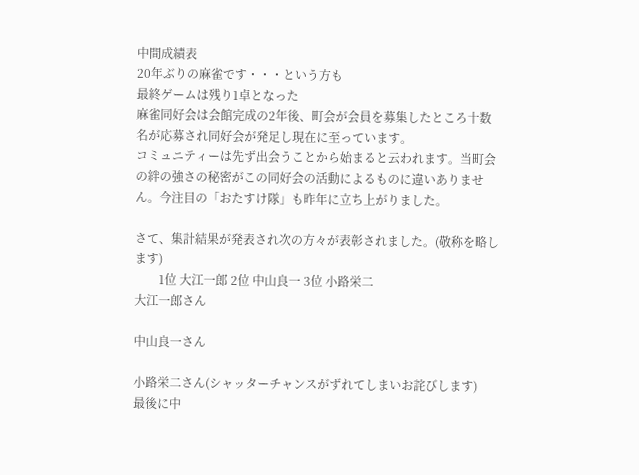中間成績表
20年ぶりの麻雀です・・・という方も
最終ゲームは残り1卓となった
麻雀同好会は会館完成の2年後、町会が会員を募集したところ十数名が応募され同好会が発足し現在に至っています。
コミュニティーは先ず出会うことから始まると云われます。当町会の絆の強さの秘密がこの同好会の活動によるものに違いありません。今注目の「おたすけ隊」も昨年に立ち上がりました。

さて、集計結果が発表され次の方々が表彰されました。(敬称を略します)
        1位 大江一郎 2位 中山良一 3位 小路栄二
大江一郎さん

中山良一さん

小路栄二さん(シャッターチャンスがずれてしまいお詫びします)
最後に中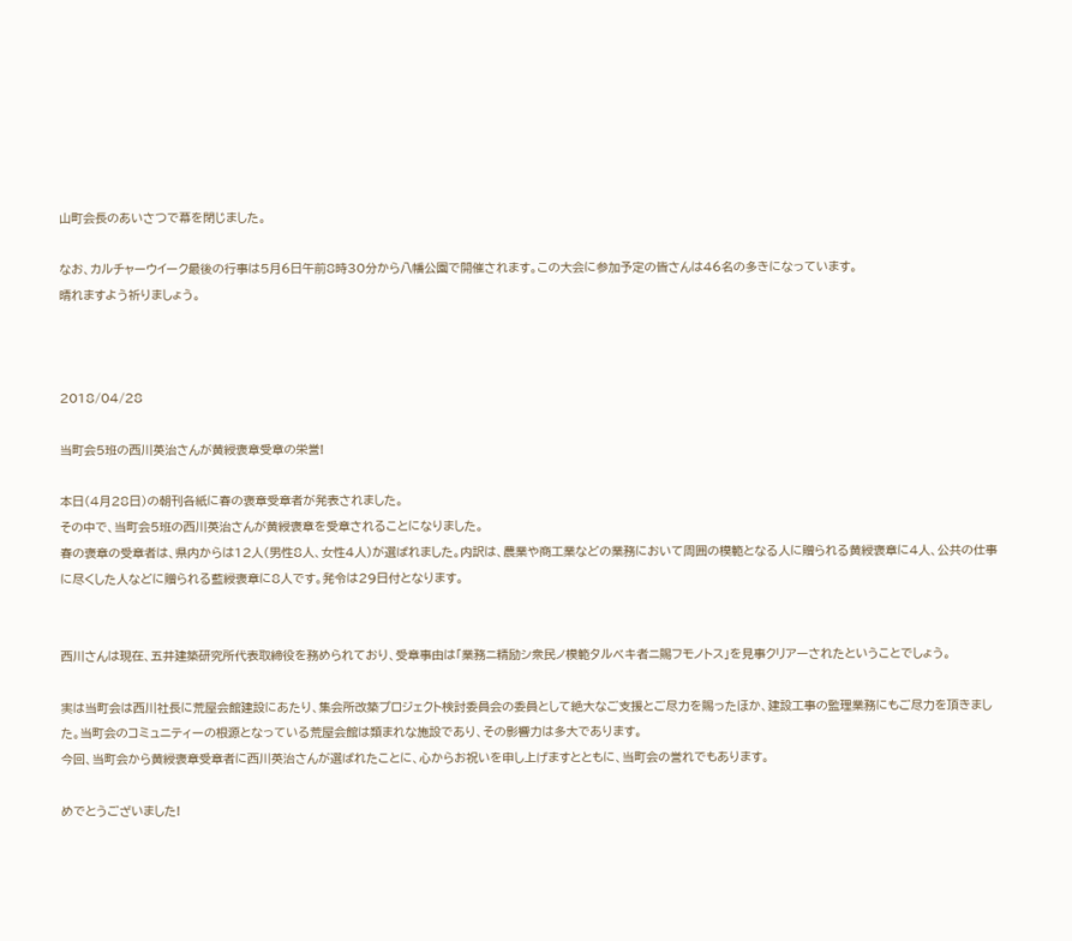山町会長のあいさつで幕を閉じました。

なお、カルチャーウイーク最後の行事は5月6日午前8時30分から八幡公園で開催されます。この大会に参加予定の皆さんは46名の多きになっています。
晴れますよう祈りましょう。



2018/04/28

当町会5班の西川英治さんが黄綬褒章受章の栄誉!

本日(4月28日)の朝刊各紙に春の褒章受章者が発表されました。
その中で、当町会5班の西川英治さんが黄綬褒章を受章されることになりました。
春の褒章の受章者は、県内からは12人(男性8人、女性4人)が選ばれました。内訳は、農業や商工業などの業務において周囲の模範となる人に贈られる黄綬褒章に4人、公共の仕事に尽くした人などに贈られる藍綬褒章に8人です。発令は29日付となります。


西川さんは現在、五井建築研究所代表取締役を務められており、受章事由は「業務ニ精励シ衆民ノ模範タルベキ者ニ賜フモノトス」を見事クリアーされたということでしょう。

実は当町会は西川社長に荒屋会館建設にあたり、集会所改築プロジェクト検討委員会の委員として絶大なご支援とご尽力を賜ったほか、建設工事の監理業務にもご尽力を頂きました。当町会のコミュニティーの根源となっている荒屋会館は類まれな施設であり、その影響力は多大であります。
今回、当町会から黄綬褒章受章者に西川英治さんが選ばれたことに、心からお祝いを申し上げますとともに、当町会の誉れでもあります。

めでとうございました!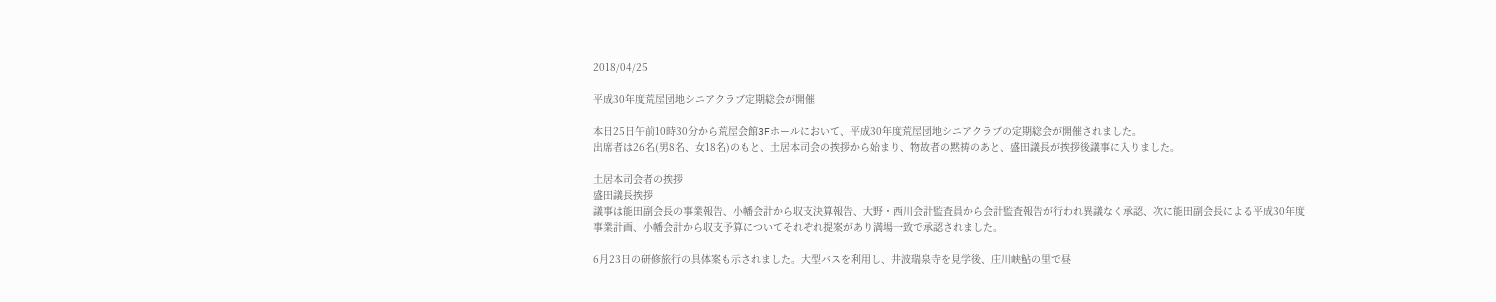2018/04/25

平成30年度荒屋団地シニアクラブ定期総会が開催

本日25日午前10時30分から荒屋会館3Fホールにおいて、平成30年度荒屋団地シニアクラブの定期総会が開催されました。
出席者は26名(男8名、女18名)のもと、土居本司会の挨拶から始まり、物故者の黙祷のあと、盛田議長が挨拶後議事に入りました。

土居本司会者の挨拶
盛田議長挨拶
議事は能田副会長の事業報告、小幡会計から収支決算報告、大野・西川会計監査員から会計監査報告が行われ異議なく承認、次に能田副会長による平成30年度事業計画、小幡会計から収支予算についてそれぞれ提案があり満場一致で承認されました。

6月23日の研修旅行の具体案も示されました。大型バスを利用し、井波瑞泉寺を見学後、庄川峡鮎の里で昼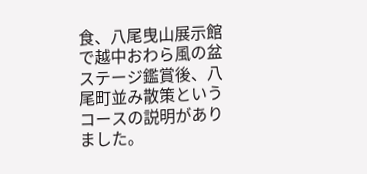食、八尾曳山展示館で越中おわら風の盆ステージ鑑賞後、八尾町並み散策というコースの説明がありました。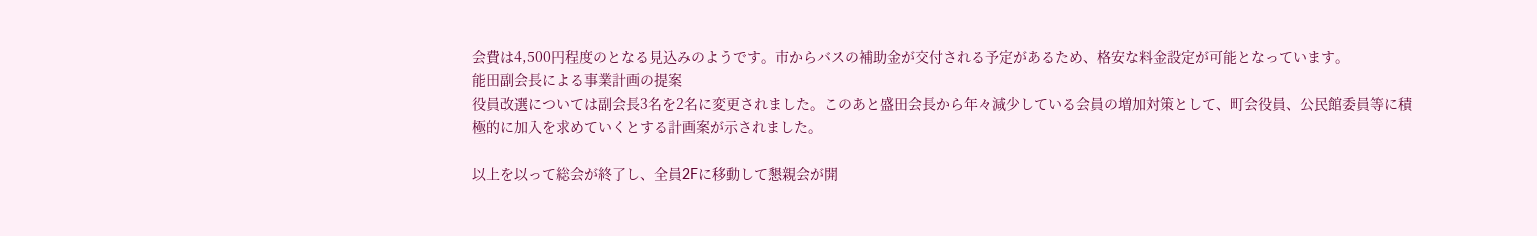会費は4,500円程度のとなる見込みのようです。市からバスの補助金が交付される予定があるため、格安な料金設定が可能となっています。
能田副会長による事業計画の提案
役員改選については副会長3名を2名に変更されました。このあと盛田会長から年々減少している会員の増加対策として、町会役員、公民館委員等に積極的に加入を求めていくとする計画案が示されました。

以上を以って総会が終了し、全員2Fに移動して懇親会が開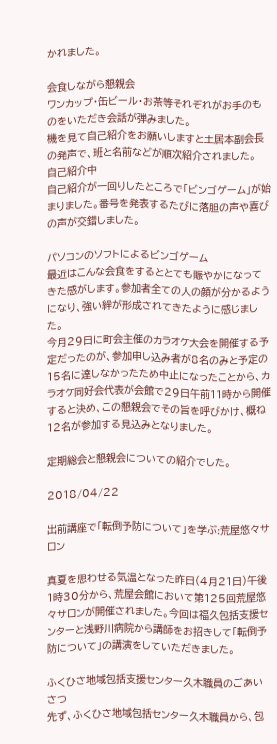かれました。

会食しながら懇親会
ワンカップ・缶ビール・お茶等それぞれがお手のものをいただき会話が弾みました。
機を見て自己紹介をお願いしますと土居本副会長の発声で、班と名前などが順次紹介されました。
自己紹介中
自己紹介が一回りしたところで「ビンゴゲーム」が始まりました。番号を発表するたびに落胆の声や喜びの声が交錯しました。

パソコンのソフトによるビンゴゲーム
最近はこんな会食をするととても賑やかになってきた感がします。参加者全ての人の顔が分かるようになり、強い絆が形成されてきたように感じました。
今月29日に町会主催のカラオケ大会を開催する予定だったのが、参加申し込み者が8名のみと予定の15名に達しなかったため中止になったことから、カラオケ同好会代表が会館で29日午前11時から開催すると決め、この懇親会でその旨を呼びかけ、概ね12名が参加する見込みとなりました。

定期総会と懇親会についての紹介でした。

2018/04/22

出前講座で「転倒予防について」を学ぶ:荒屋悠々サロン

真夏を思わせる気温となった昨日(4月21日)午後1時30分から、荒屋会館において第125回荒屋悠々サロンが開催されました。今回は福久包括支援センターと浅野川病院から講師をお招きして「転倒予防について」の講演をしていただきました。

ふくひさ地域包括支援センター久木職員のごあいさつ
先ず、ふくひさ地域包括センター久木職員から、包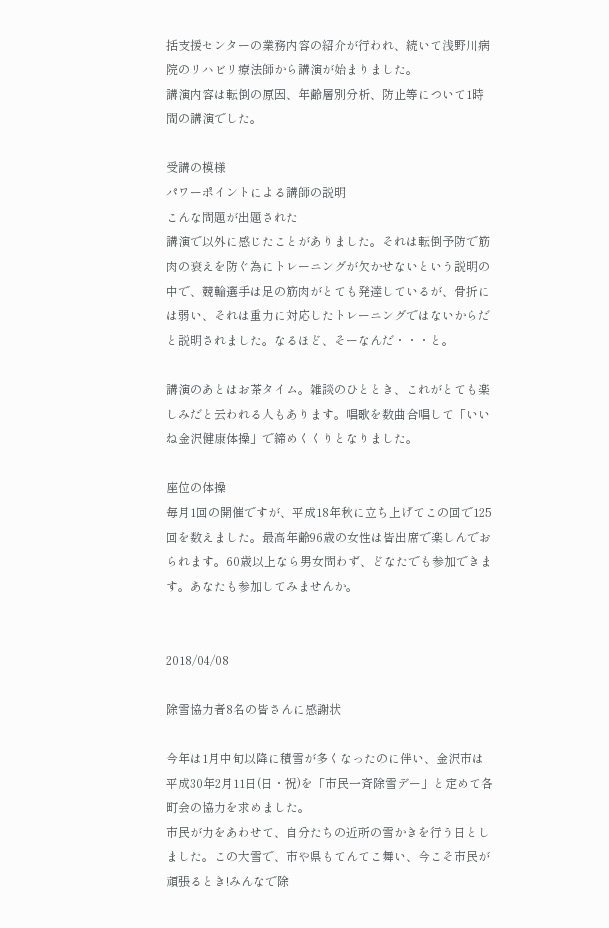括支援センターの業務内容の紹介が行われ、続いて浅野川病院のリハビリ療法師から講演が始まりました。
講演内容は転倒の原因、年齢層別分析、防止等について1時間の講演でした。

受講の模様
パワーポイントによる講師の説明
こんな問題が出題された
講演で以外に感じたことがありました。それは転倒予防で筋肉の衰えを防ぐ為にトレーニングが欠かせないという説明の中で、競輪選手は足の筋肉がとても発達しているが、骨折には弱い、それは重力に対応したトレーニングではないからだと説明されました。なるほど、そーなんだ・・・と。

講演のあとはお茶タイム。雑談のひととき、これがとても楽しみだと云われる人もあります。唱歌を数曲合唱して「いいね金沢健康体操」で締めくくりとなりました。

座位の体操
毎月1回の開催ですが、平成18年秋に立ち上げてこの回で125回を数えました。最高年齢96歳の女性は皆出席で楽しんでおられます。60歳以上なら男女問わず、どなたでも参加できます。あなたも参加してみませんか。


2018/04/08

除雪協力者8名の皆さんに感謝状

今年は1月中旬以降に積雪が多くなったのに伴い、金沢市は平成30年2月11日(日・祝)を「市民一斉除雪デー」と定めて各町会の協力を求めました。
市民が力をあわせて、自分たちの近所の雪かきを行う日としました。この大雪で、市や県もてんてこ舞い、今こそ市民が頑張るとき!みんなで除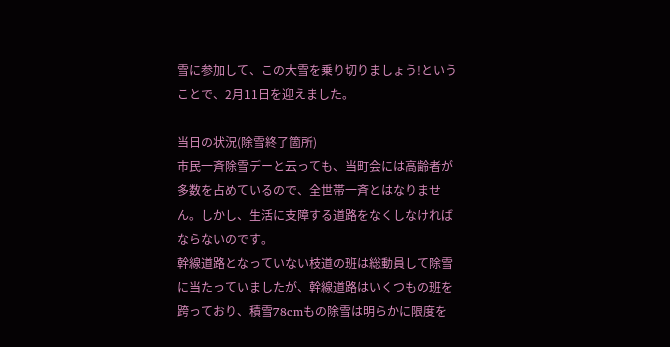雪に参加して、この大雪を乗り切りましょう!ということで、2月11日を迎えました。

当日の状況(除雪終了箇所)
市民一斉除雪デーと云っても、当町会には高齢者が多数を占めているので、全世帯一斉とはなりません。しかし、生活に支障する道路をなくしなければならないのです。
幹線道路となっていない枝道の班は総動員して除雪に当たっていましたが、幹線道路はいくつもの班を跨っており、積雪78cmもの除雪は明らかに限度を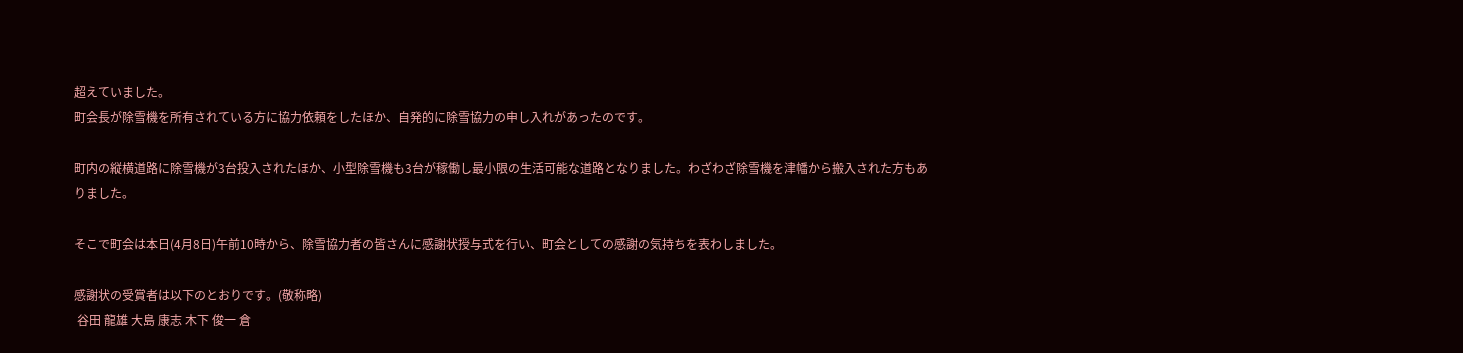超えていました。
町会長が除雪機を所有されている方に協力依頼をしたほか、自発的に除雪協力の申し入れがあったのです。

町内の縦横道路に除雪機が3台投入されたほか、小型除雪機も3台が稼働し最小限の生活可能な道路となりました。わざわざ除雪機を津幡から搬入された方もありました。

そこで町会は本日(4月8日)午前10時から、除雪協力者の皆さんに感謝状授与式を行い、町会としての感謝の気持ちを表わしました。

感謝状の受賞者は以下のとおりです。(敬称略)
 谷田 龍雄 大島 康志 木下 俊一 倉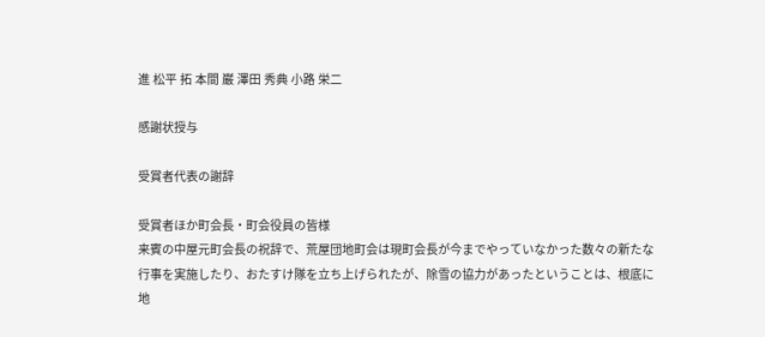進 松平 拓 本間 巌 澤田 秀典 小路 栄二

感謝状授与

受賞者代表の謝辞

受賞者ほか町会長・町会役員の皆様
来賓の中屋元町会長の祝辞で、荒屋団地町会は現町会長が今までやっていなかった数々の新たな行事を実施したり、おたすけ隊を立ち上げられたが、除雪の協力があったということは、根底に地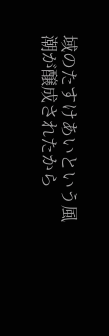域のたすけあいという風潮が醸成されたから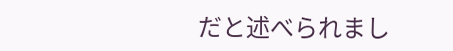だと述べられまし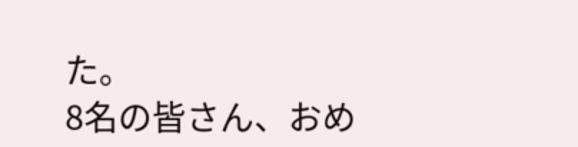た。
8名の皆さん、おめ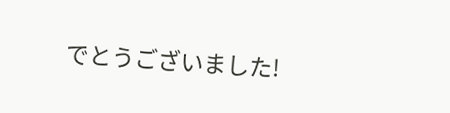でとうございました!